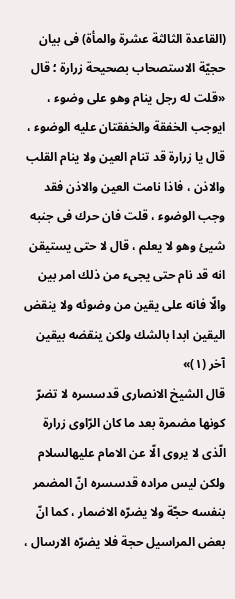(القاعدة الثالثة عشرة والمأة) فى بيان حجيّة الاستصحاب بصحيحة زرارة ؛ قال «قلت له رجل ينام وهو على وضوء ، ايوجب الخفقة والخفقتان عليه الوضوء ، قال يا زرارة قد تنام العين ولا ينام القلب والاذن ، فاذا نامت العين والاذن فقد وجب الوضوء ، قلت فان حرك فى جنبه شيئ وهو لا يعلم ، قال لا حتى يستيقن انه قد نام حتى يجىء من ذلك امر بين والّا فانه على يقين من وضوئه ولا ينقض اليقين ابدا بالشك ولكن ينقضه بيقين آخر (١)»
قال الشيخ الانصارى قدسسره لا تضرّ كونها مضمرة بعد ما كان الرّاوى زرارة الّذى لا يروى الّا عن الامام عليهالسلام ولكن ليس مراده قدسسره انّ المضمر بنفسه حجّة ولا يضرّه الاضمار ، كما انّ بعض المراسيل حجة فلا يضرّه الارسال ،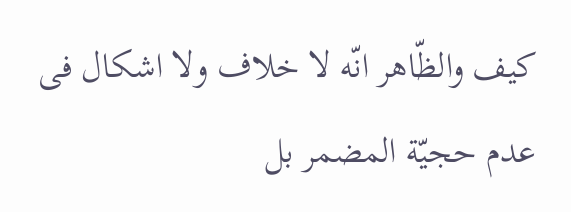كيف والظّاهر انّه لا خلاف ولا اشكال فى عدم حجيّة المضمر بل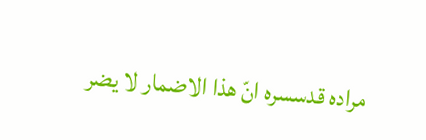مراده قدسسره انّ هذا الاضمار لا يضر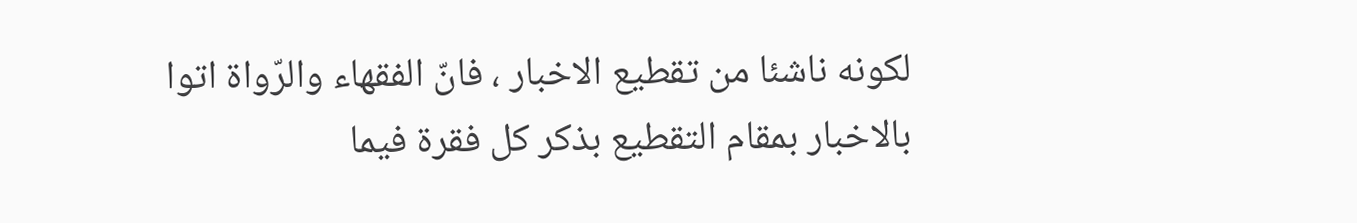لكونه ناشئا من تقطيع الاخبار ، فانّ الفقهاء والرّواة اتوا بالاخبار بمقام التقطيع بذكر كل فقرة فيما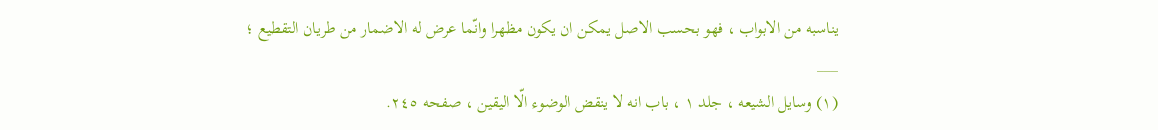يناسبه من الابواب ، فهو بحسب الاصل يمكن ان يكون مظهرا وانّما عرض له الاضمار من طريان التقطيع ؛
___
(١) وسايل الشيعه ، جلد ١ ، باب انه لا ينقض الوضوء الّا اليقين ، صفحه ٢٤٥.